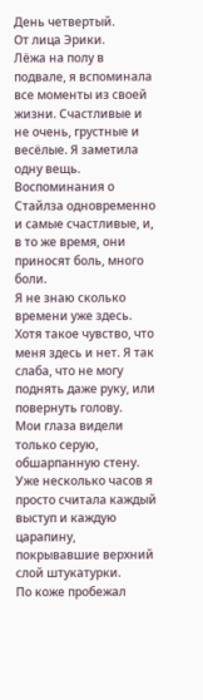День четвертый.
От лица Эрики.
Лёжа на полу в подвале, я вспоминала все моменты из своей жизни. Счастливые и не очень, грустные и весёлые. Я заметила одну вещь. Воспоминания о Стайлза одновременно и самые счастливые, и, в то же время, они приносят боль, много боли.
Я не знаю сколько времени уже здесь. Хотя такое чувство, что меня здесь и нет. Я так слаба, что не могу поднять даже руку, или повернуть голову.
Мои глаза видели только серую, обшарпанную стену. Уже несколько часов я просто считала каждый выступ и каждую царапину, покрывавшие верхний слой штукатурки.
По коже пробежал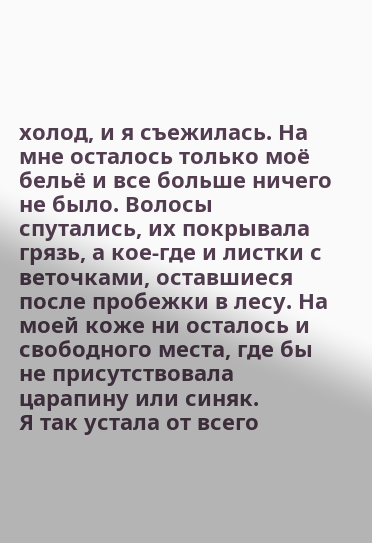холод, и я съежилась. На мне осталось только моё бельё и все больше ничего не было. Волосы спутались, их покрывала грязь, а кое-где и листки с веточками, оставшиеся после пробежки в лесу. На моей коже ни осталось и свободного места, где бы не присутствовала царапину или синяк.
Я так устала от всего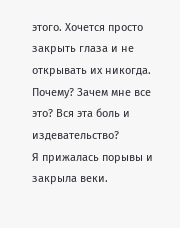этого. Хочется просто закрыть глаза и не открывать их никогда. Почему? Зачем мне все это? Вся эта боль и издевательство?
Я прижалась порывы и закрыла веки.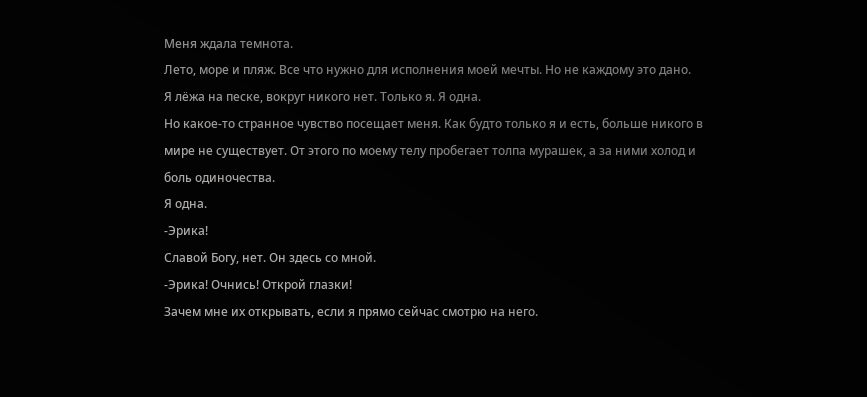Меня ждала темнота.
Лето, море и пляж. Все что нужно для исполнения моей мечты. Но не каждому это дано.
Я лёжа на песке, вокруг никого нет. Только я. Я одна.
Но какое-то странное чувство посещает меня. Как будто только я и есть, больше никого в мире не существует. От этого по моему телу пробегает толпа мурашек, а за ними холод и боль одиночества.
Я одна.
-Эрика!
Славой Богу, нет. Он здесь со мной.
-Эрика! Очнись! Открой глазки!
Зачем мне их открывать, если я прямо сейчас смотрю на него.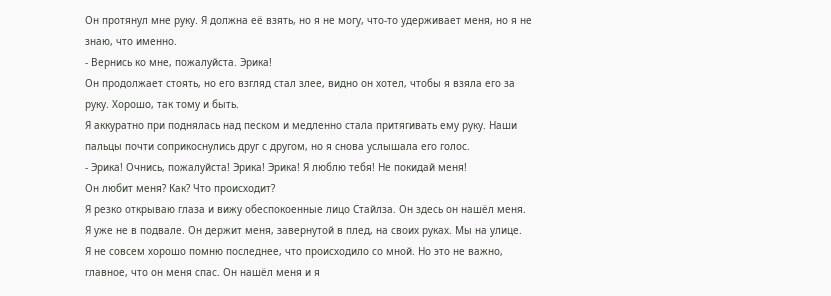Он протянул мне руку. Я должна её взять, но я не могу, что-то удерживает меня, но я не знаю, что именно.
- Вернись ко мне, пожалуйста. Эрика!
Он продолжает стоять, но его взгляд стал злее, видно он хотел, чтобы я взяла его за руку. Хорошо, так тому и быть.
Я аккуратно при поднялась над песком и медленно стала притягивать ему руку. Наши пальцы почти соприкоснулись друг с другом, но я снова услышала его голос.
- Эрика! Очнись, пожалуйста! Эрика! Эрика! Я люблю тебя! Не покидай меня!
Он любит меня? Как? Что происходит?
Я резко открываю глаза и вижу обеспокоенные лицо Стайлза. Он здесь он нашёл меня.
Я уже не в подвале. Он держит меня, завернутой в плед, на своих руках. Мы на улице.
Я не совсем хорошо помню последнее, что происходило со мной. Но это не важно, главное, что он меня спас. Он нашёл меня и я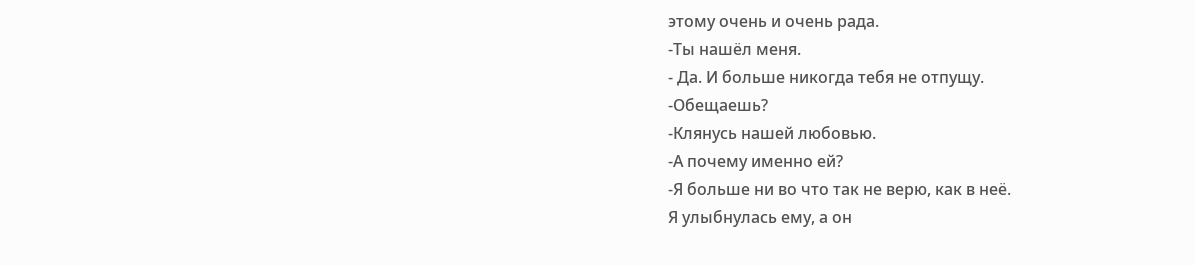этому очень и очень рада.
-Ты нашёл меня.
- Да. И больше никогда тебя не отпущу.
-Обещаешь?
-Клянусь нашей любовью.
-А почему именно ей?
-Я больше ни во что так не верю, как в неё.
Я улыбнулась ему, а он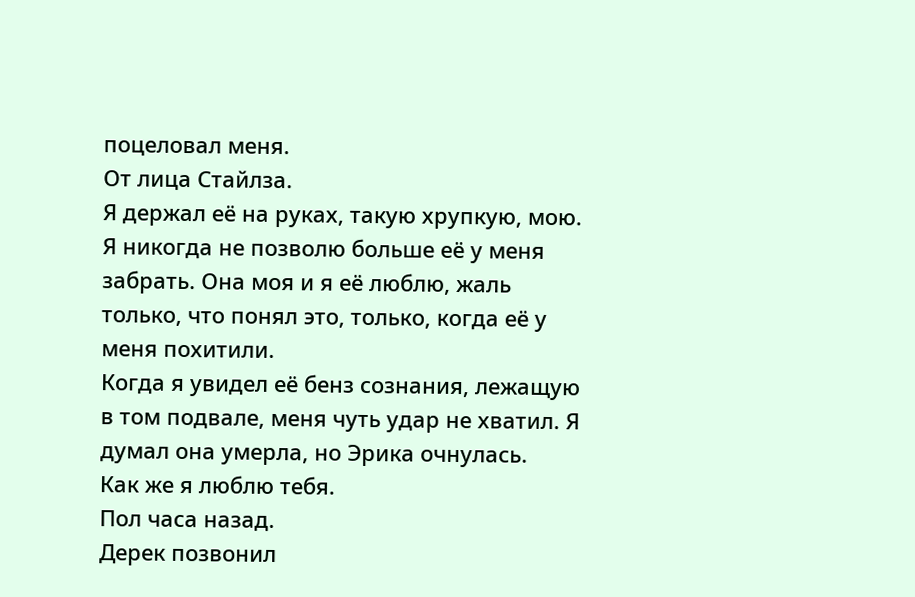поцеловал меня.
От лица Стайлза.
Я держал её на руках, такую хрупкую, мою. Я никогда не позволю больше её у меня забрать. Она моя и я её люблю, жаль только, что понял это, только, когда её у меня похитили.
Когда я увидел её бенз сознания, лежащую в том подвале, меня чуть удар не хватил. Я думал она умерла, но Эрика очнулась.
Как же я люблю тебя.
Пол часа назад.
Дерек позвонил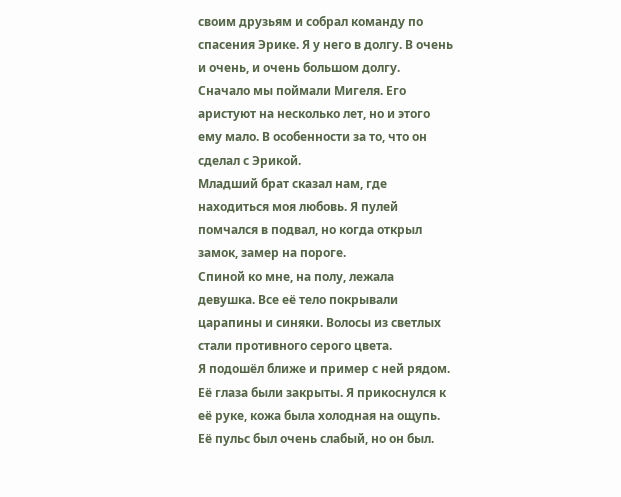своим друзьям и собрал команду по спасения Эрике. Я у него в долгу. В очень и очень, и очень большом долгу.
Сначало мы поймали Мигеля. Его аристуют на несколько лет, но и этого ему мало. В особенности за то, что он сделал с Эрикой.
Младший брат сказал нам, где находиться моя любовь. Я пулей помчался в подвал, но когда открыл замок, замер на пороге.
Спиной ко мне, на полу, лежала девушка. Все её тело покрывали царапины и синяки. Волосы из светлых стали противного серого цвета.
Я подошёл ближе и пример с ней рядом. Её глаза были закрыты. Я прикоснулся к её руке, кожа была холодная на ощупь.
Её пульс был очень слабый, но он был.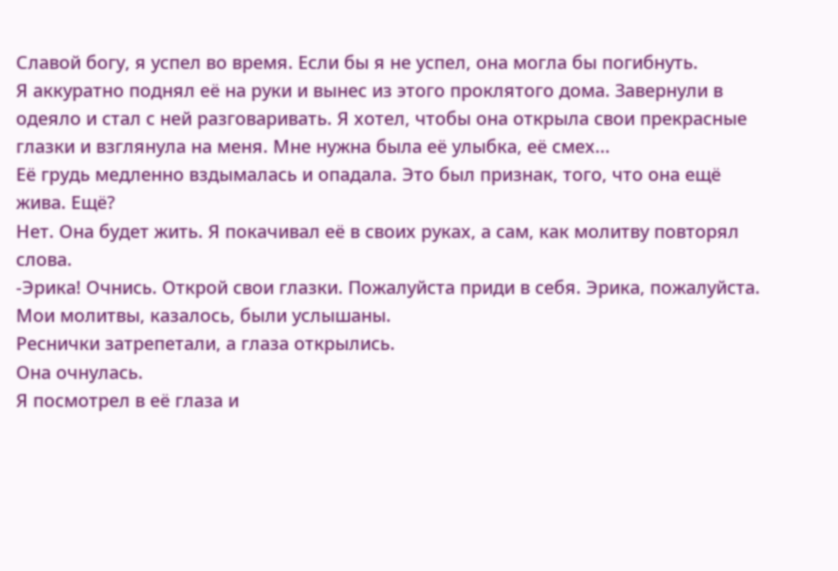Славой богу, я успел во время. Если бы я не успел, она могла бы погибнуть.
Я аккуратно поднял её на руки и вынес из этого проклятого дома. Завернули в одеяло и стал с ней разговаривать. Я хотел, чтобы она открыла свои прекрасные глазки и взглянула на меня. Мне нужна была её улыбка, её смех...
Её грудь медленно вздымалась и опадала. Это был признак, того, что она ещё жива. Ещё?
Нет. Она будет жить. Я покачивал её в своих руках, а сам, как молитву повторял слова.
-Эрика! Очнись. Открой свои глазки. Пожалуйста приди в себя. Эрика, пожалуйста.
Мои молитвы, казалось, были услышаны.
Реснички затрепетали, а глаза открылись.
Она очнулась.
Я посмотрел в её глаза и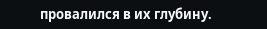провалился в их глубину.